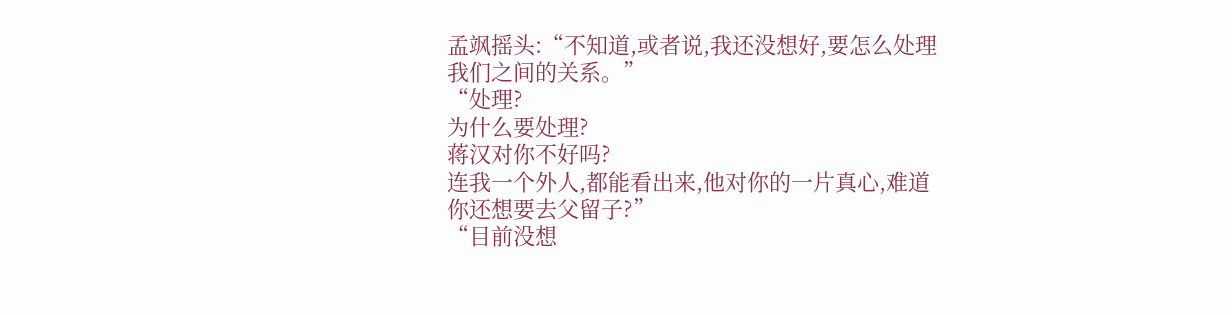孟飒摇头:“不知道,或者说,我还没想好,要怎么处理我们之间的关系。”
“处理?
为什么要处理?
蒋汉对你不好吗?
连我一个外人,都能看出来,他对你的一片真心,难道你还想要去父留子?”
“目前没想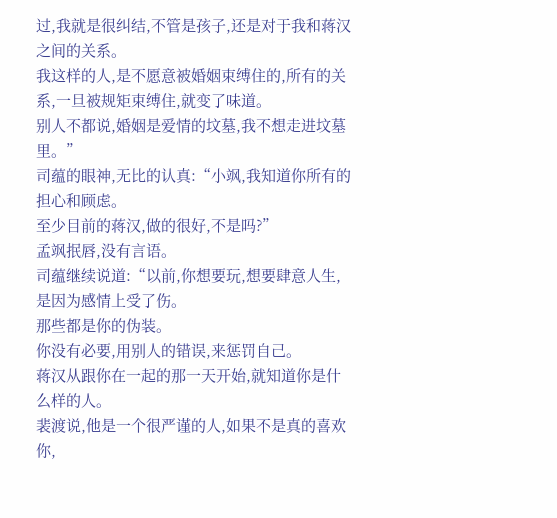过,我就是很纠结,不管是孩子,还是对于我和蒋汉之间的关系。
我这样的人,是不愿意被婚姻束缚住的,所有的关系,一旦被规矩束缚住,就变了味道。
别人不都说,婚姻是爱情的坟墓,我不想走进坟墓里。”
司蕴的眼神,无比的认真:“小飒,我知道你所有的担心和顾虑。
至少目前的蒋汉,做的很好,不是吗?”
孟飒抿唇,没有言语。
司蕴继续说道:“以前,你想要玩,想要肆意人生,是因为感情上受了伤。
那些都是你的伪装。
你没有必要,用别人的错误,来惩罚自己。
蒋汉从跟你在一起的那一天开始,就知道你是什么样的人。
裴渡说,他是一个很严谨的人,如果不是真的喜欢你,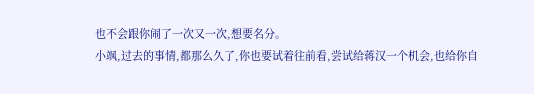也不会跟你闹了一次又一次,想要名分。
小飒,过去的事情,都那么久了,你也要试着往前看,尝试给蒋汉一个机会,也给你自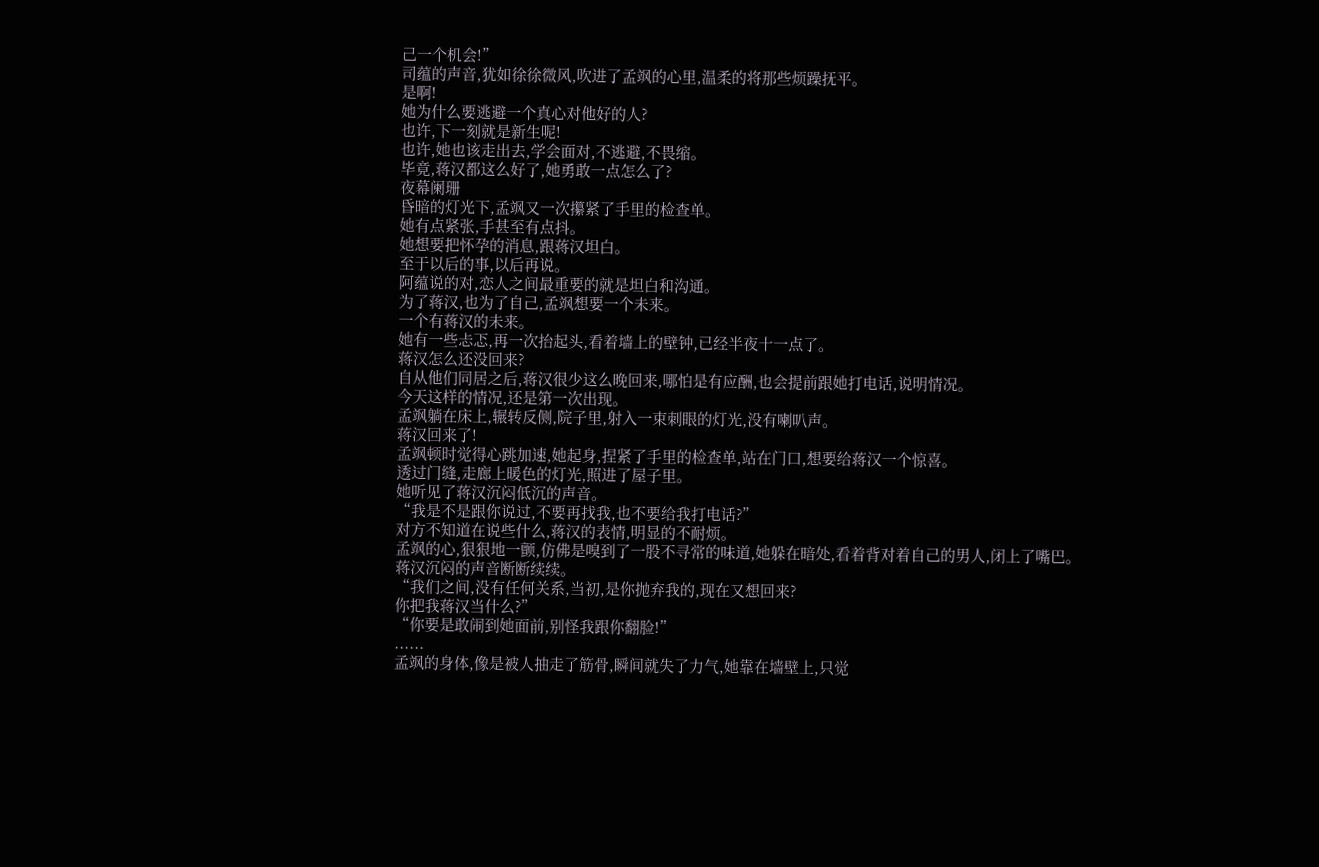己一个机会!”
司蕴的声音,犹如徐徐微风,吹进了孟飒的心里,温柔的将那些烦躁抚平。
是啊!
她为什么要逃避一个真心对他好的人?
也许,下一刻就是新生呢!
也许,她也该走出去,学会面对,不逃避,不畏缩。
毕竟,蒋汉都这么好了,她勇敢一点怎么了?
夜幕阑珊
昏暗的灯光下,孟飒又一次攥紧了手里的检查单。
她有点紧张,手甚至有点抖。
她想要把怀孕的消息,跟蒋汉坦白。
至于以后的事,以后再说。
阿蕴说的对,恋人之间最重要的就是坦白和沟通。
为了蒋汉,也为了自己,孟飒想要一个未来。
一个有蒋汉的未来。
她有一些忐忑,再一次抬起头,看着墙上的壁钟,已经半夜十一点了。
蒋汉怎么还没回来?
自从他们同居之后,蒋汉很少这么晚回来,哪怕是有应酬,也会提前跟她打电话,说明情况。
今天这样的情况,还是第一次出现。
孟飒躺在床上,辗转反侧,院子里,射入一束刺眼的灯光,没有喇叭声。
蒋汉回来了!
孟飒顿时觉得心跳加速,她起身,捏紧了手里的检查单,站在门口,想要给蒋汉一个惊喜。
透过门缝,走廊上暖色的灯光,照进了屋子里。
她听见了蒋汉沉闷低沉的声音。
“我是不是跟你说过,不要再找我,也不要给我打电话?”
对方不知道在说些什么,蒋汉的表情,明显的不耐烦。
孟飒的心,狠狠地一颤,仿佛是嗅到了一股不寻常的味道,她躲在暗处,看着背对着自己的男人,闭上了嘴巴。
蒋汉沉闷的声音断断续续。
“我们之间,没有任何关系,当初,是你抛弃我的,现在又想回来?
你把我蒋汉当什么?”
“你要是敢闹到她面前,别怪我跟你翻脸!”
......
孟飒的身体,像是被人抽走了筋骨,瞬间就失了力气,她靠在墙壁上,只觉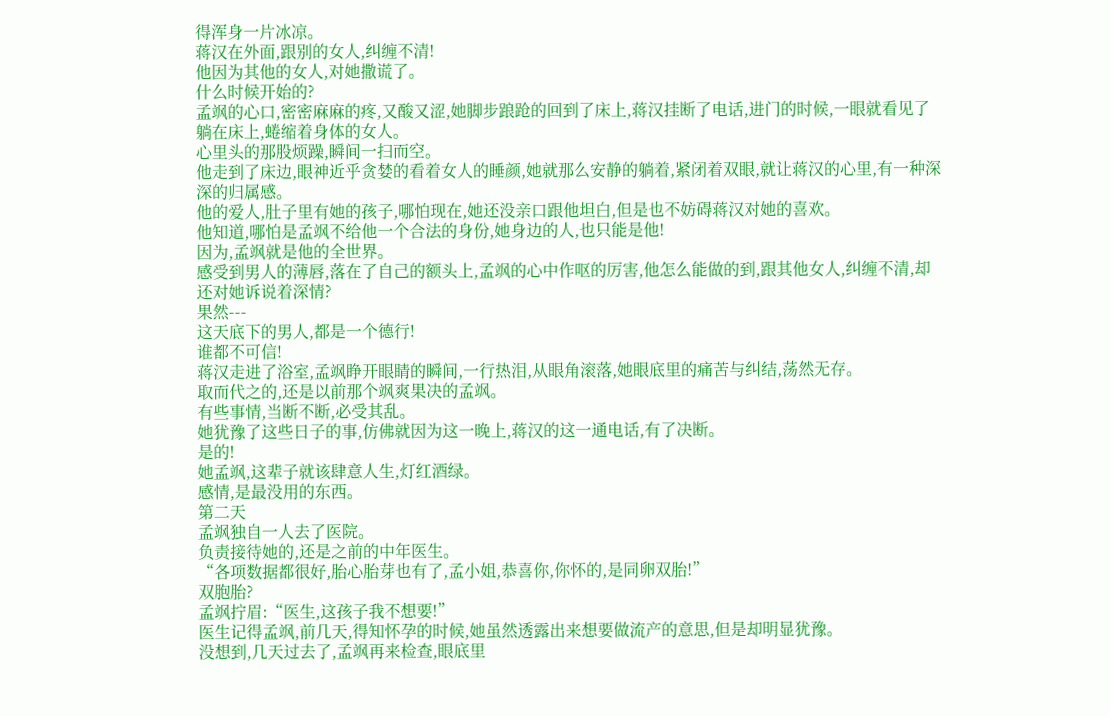得浑身一片冰凉。
蒋汉在外面,跟别的女人,纠缠不清!
他因为其他的女人,对她撒谎了。
什么时候开始的?
孟飒的心口,密密麻麻的疼,又酸又涩,她脚步踉跄的回到了床上,蒋汉挂断了电话,进门的时候,一眼就看见了躺在床上,蜷缩着身体的女人。
心里头的那股烦躁,瞬间一扫而空。
他走到了床边,眼神近乎贪婪的看着女人的睡颜,她就那么安静的躺着,紧闭着双眼,就让蒋汉的心里,有一种深深的归属感。
他的爱人,肚子里有她的孩子,哪怕现在,她还没亲口跟他坦白,但是也不妨碍蒋汉对她的喜欢。
他知道,哪怕是孟飒不给他一个合法的身份,她身边的人,也只能是他!
因为,孟飒就是他的全世界。
感受到男人的薄唇,落在了自己的额头上,孟飒的心中作呕的厉害,他怎么能做的到,跟其他女人,纠缠不清,却还对她诉说着深情?
果然---
这天底下的男人,都是一个德行!
谁都不可信!
蒋汉走进了浴室,孟飒睁开眼睛的瞬间,一行热泪,从眼角滚落,她眼底里的痛苦与纠结,荡然无存。
取而代之的,还是以前那个飒爽果决的孟飒。
有些事情,当断不断,必受其乱。
她犹豫了这些日子的事,仿佛就因为这一晚上,蒋汉的这一通电话,有了决断。
是的!
她孟飒,这辈子就该肆意人生,灯红酒绿。
感情,是最没用的东西。
第二天
孟飒独自一人去了医院。
负责接待她的,还是之前的中年医生。
“各项数据都很好,胎心胎芽也有了,孟小姐,恭喜你,你怀的,是同卵双胎!”
双胞胎?
孟飒拧眉:“医生,这孩子我不想要!”
医生记得孟飒,前几天,得知怀孕的时候,她虽然透露出来想要做流产的意思,但是却明显犹豫。
没想到,几天过去了,孟飒再来检查,眼底里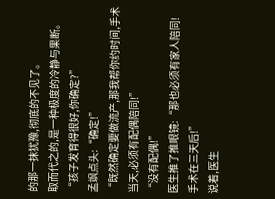的那一抹犹豫,彻底的不见了。
取而代之的,是一种极度的冷静与果断。
“孩子发育得很好,你确定?”
孟飒点头:“确定!”
“既然确定要做流产,那我帮你约时间,手术当天,必须有配偶陪同!”
“没有配偶!”
医生推了推眼镜:“那也必须有家人陪同!
手术在三天后!”
说着,医生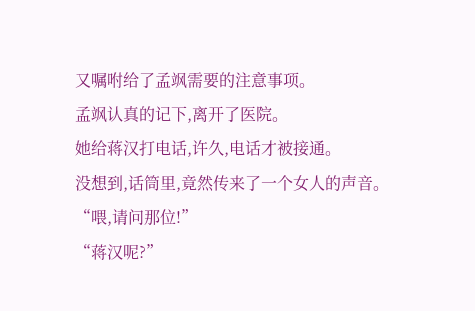又嘱咐给了孟飒需要的注意事项。
孟飒认真的记下,离开了医院。
她给蒋汉打电话,许久,电话才被接通。
没想到,话筒里,竟然传来了一个女人的声音。
“喂,请问那位!”
“蒋汉呢?”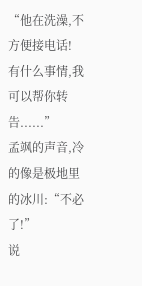“他在洗澡,不方便接电话!
有什么事情,我可以帮你转告......”
孟飒的声音,冷的像是极地里的冰川:“不必了!”
说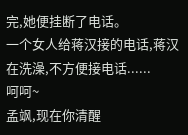完,她便挂断了电话。
一个女人给蒋汉接的电话,蒋汉在洗澡,不方便接电话......
呵呵~
孟飒,现在你清醒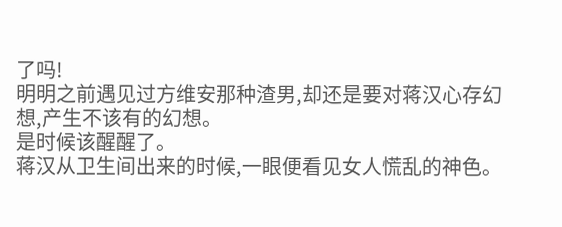了吗!
明明之前遇见过方维安那种渣男,却还是要对蒋汉心存幻想,产生不该有的幻想。
是时候该醒醒了。
蒋汉从卫生间出来的时候,一眼便看见女人慌乱的神色。